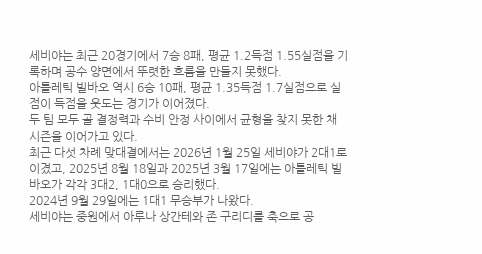세비야는 최근 20경기에서 7승 8패, 평균 1.2득점 1.55실점을 기록하며 공수 양면에서 뚜렷한 흐름을 만들지 못했다.
아틀레틱 빌바오 역시 6승 10패, 평균 1.35득점 1.7실점으로 실점이 득점을 웃도는 경기가 이어졌다.
두 팀 모두 골 결정력과 수비 안정 사이에서 균형을 찾지 못한 채 시즌을 이어가고 있다.
최근 다섯 차례 맞대결에서는 2026년 1월 25일 세비야가 2대1로 이겼고, 2025년 8월 18일과 2025년 3월 17일에는 아틀레틱 빌바오가 각각 3대2, 1대0으로 승리했다.
2024년 9월 29일에는 1대1 무승부가 나왔다.
세비야는 중원에서 아루나 상간테와 존 구리디를 축으로 공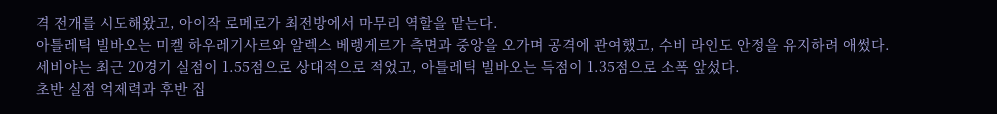격 전개를 시도해왔고, 아이작 로메로가 최전방에서 마무리 역할을 맡는다.
아틀레틱 빌바오는 미켈 하우레기사르와 알렉스 베렝게르가 측면과 중앙을 오가며 공격에 관여했고, 수비 라인도 안정을 유지하려 애썼다.
세비야는 최근 20경기 실점이 1.55점으로 상대적으로 적었고, 아틀레틱 빌바오는 득점이 1.35점으로 소폭 앞섰다.
초반 실점 억제력과 후반 집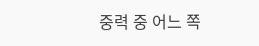중력 중 어느 쪽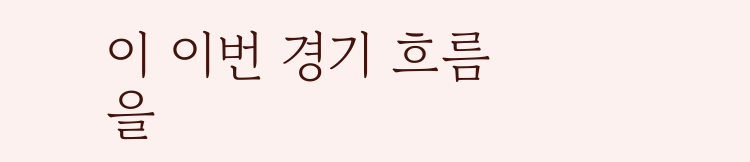이 이번 경기 흐름을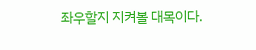좌우할지 지켜볼 대목이다.